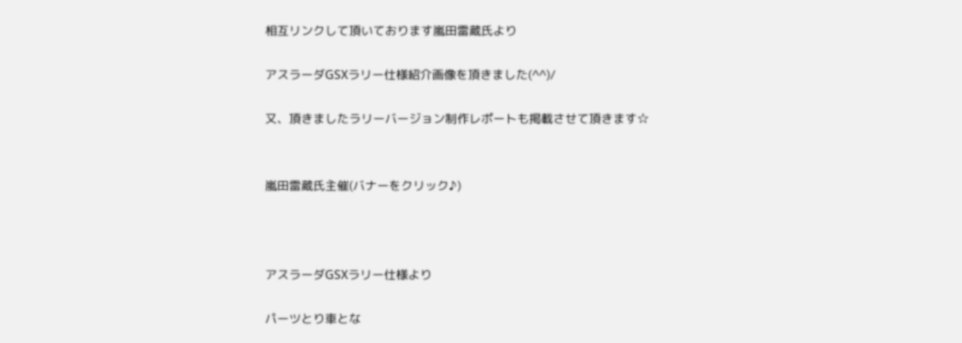相互リンクして頂いております嵐田雷蔵氏より

アスラーダGSXラリー仕様紹介画像を頂きました(^^)/

又、頂きましたラリーバージョン制作レポートも掲載させて頂きます☆


嵐田雷蔵氏主催(バナーをクリック♪)



アスラーダGSXラリー仕様より

パーツとり車とな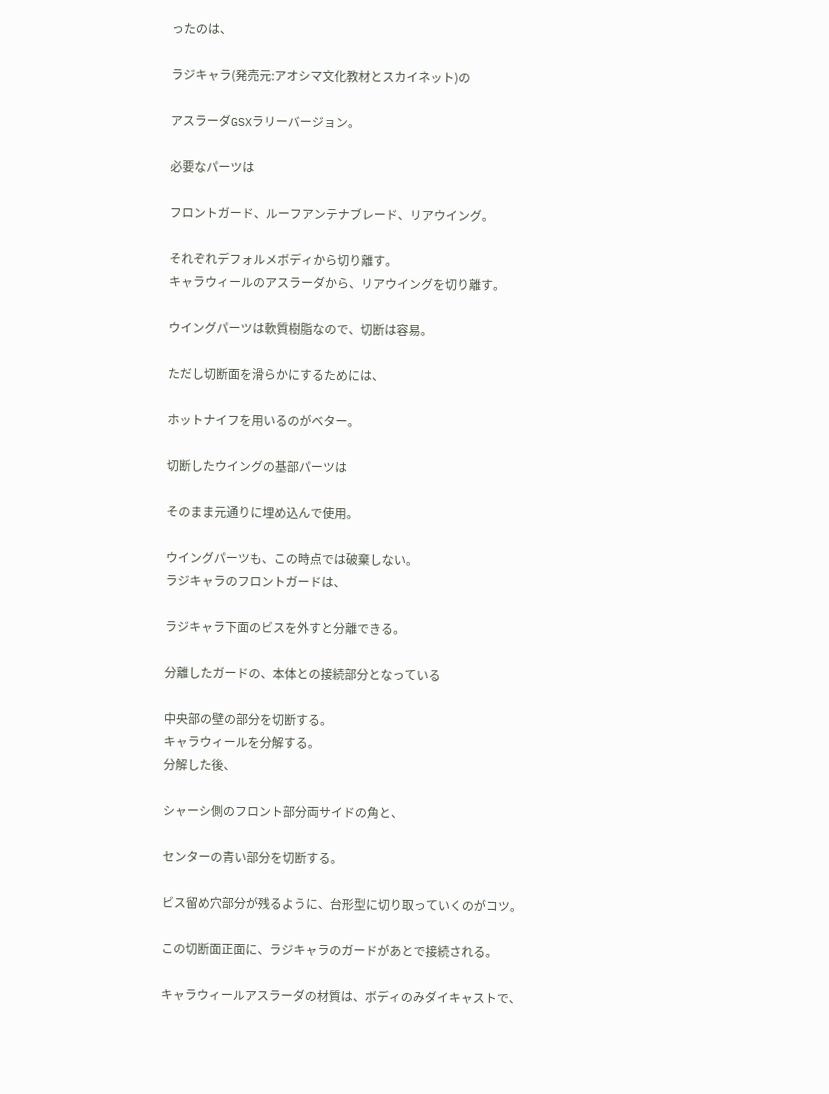ったのは、

ラジキャラ(発売元:アオシマ文化教材とスカイネット)の

アスラーダGSXラリーバージョン。

必要なパーツは

フロントガード、ルーフアンテナブレード、リアウイング。

それぞれデフォルメボディから切り離す。
キャラウィールのアスラーダから、リアウイングを切り離す。

ウイングパーツは軟質樹脂なので、切断は容易。

ただし切断面を滑らかにするためには、

ホットナイフを用いるのがベター。

切断したウイングの基部パーツは

そのまま元通りに埋め込んで使用。

ウイングパーツも、この時点では破棄しない。
ラジキャラのフロントガードは、

ラジキャラ下面のビスを外すと分離できる。

分離したガードの、本体との接続部分となっている

中央部の壁の部分を切断する。
キャラウィールを分解する。
分解した後、

シャーシ側のフロント部分両サイドの角と、

センターの青い部分を切断する。

ビス留め穴部分が残るように、台形型に切り取っていくのがコツ。

この切断面正面に、ラジキャラのガードがあとで接続される。

キャラウィールアスラーダの材質は、ボディのみダイキャストで、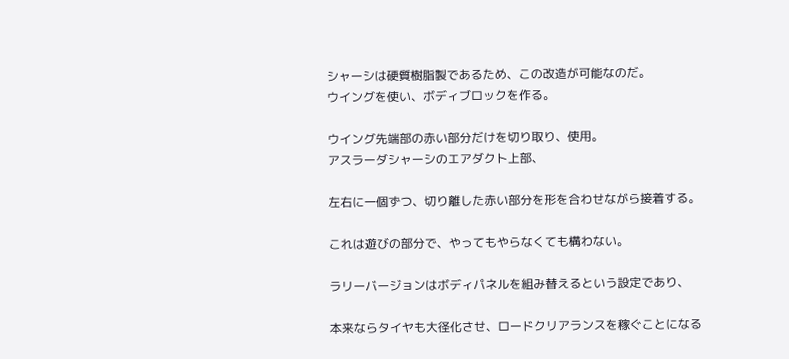シャーシは硬質樹脂製であるため、この改造が可能なのだ。
ウイングを使い、ボディブロックを作る。

ウイング先端部の赤い部分だけを切り取り、使用。
アスラーダシャーシのエアダクト上部、

左右に一個ずつ、切り離した赤い部分を形を合わせながら接着する。

これは遊びの部分で、やってもやらなくても構わない。

ラリーバージョンはボディパネルを組み替えるという設定であり、

本来ならタイヤも大径化させ、ロードクリアランスを稼ぐことになる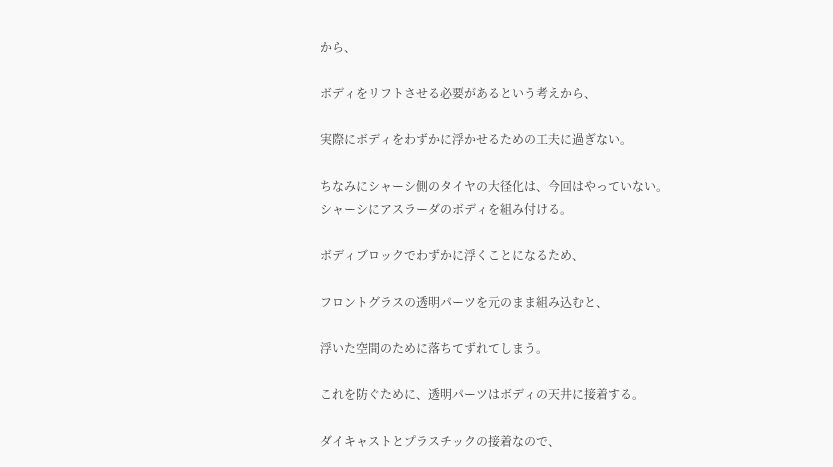から、

ボディをリフトさせる必要があるという考えから、

実際にボディをわずかに浮かせるための工夫に過ぎない。

ちなみにシャーシ側のタイヤの大径化は、今回はやっていない。
シャーシにアスラーダのボディを組み付ける。

ボディブロックでわずかに浮くことになるため、

フロントグラスの透明パーツを元のまま組み込むと、

浮いた空間のために落ちてずれてしまう。

これを防ぐために、透明パーツはボディの天井に接着する。

ダイキャストとプラスチックの接着なので、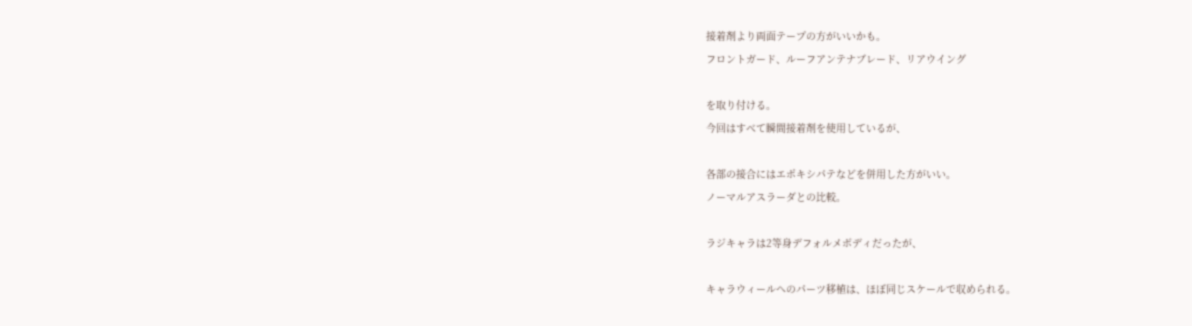接着剤より両面テープの方がいいかも。
フロントガード、ルーフアンテナブレード、リアウイング

を取り付ける。
今回はすべて瞬間接着剤を使用しているが、

各部の接合にはエポキシパテなどを併用した方がいい。
ノーマルアスラーダとの比較。

ラジキャラは2等身デフォルメボディだったが、

キャラウィールへのパーツ移植は、ほぼ同じスケールで収められる。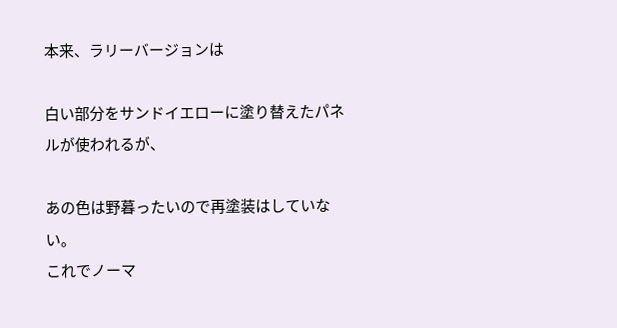本来、ラリーバージョンは

白い部分をサンドイエローに塗り替えたパネルが使われるが、

あの色は野暮ったいので再塗装はしていない。
これでノーマ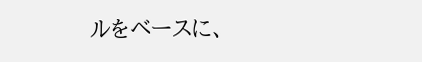ルをベースに、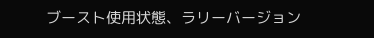ブースト使用状態、ラリーバージョン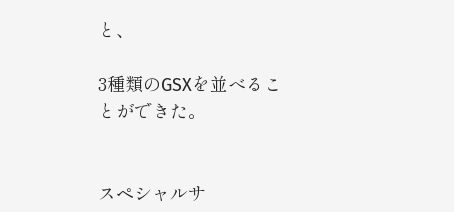と、

3種類のGSXを並べることができた。


スペシャルサ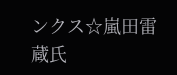ンクス☆嵐田雷蔵氏